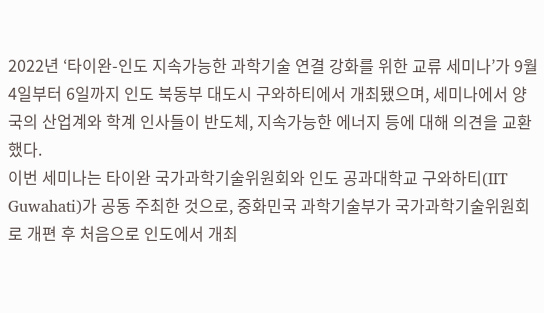2022년 ‘타이완-인도 지속가능한 과학기술 연결 강화를 위한 교류 세미나’가 9월 4일부터 6일까지 인도 북동부 대도시 구와하티에서 개최됐으며, 세미나에서 양국의 산업계와 학계 인사들이 반도체, 지속가능한 에너지 등에 대해 의견을 교환했다.
이번 세미나는 타이완 국가과학기술위원회와 인도 공과대학교 구와하티(IIT Guwahati)가 공동 주최한 것으로, 중화민국 과학기술부가 국가과학기술위원회로 개편 후 처음으로 인도에서 개최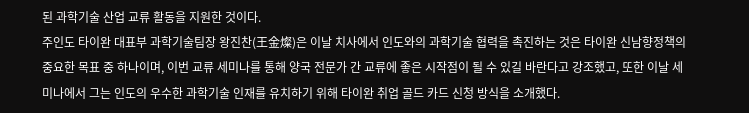된 과학기술 산업 교류 활동을 지원한 것이다.
주인도 타이완 대표부 과학기술팀장 왕진찬(王金燦)은 이날 치사에서 인도와의 과학기술 협력을 촉진하는 것은 타이완 신남향정책의 중요한 목표 중 하나이며, 이번 교류 세미나를 통해 양국 전문가 간 교류에 좋은 시작점이 될 수 있길 바란다고 강조했고, 또한 이날 세미나에서 그는 인도의 우수한 과학기술 인재를 유치하기 위해 타이완 취업 골드 카드 신청 방식을 소개했다.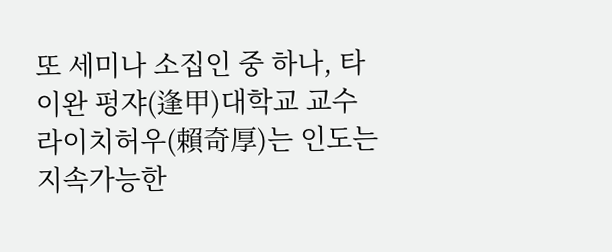또 세미나 소집인 중 하나, 타이완 펑쟈(逢甲)대학교 교수 라이치허우(賴奇厚)는 인도는 지속가능한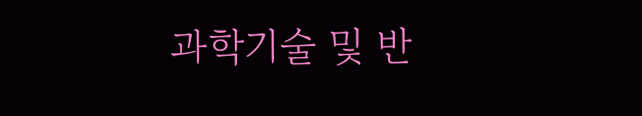과학기술 및 반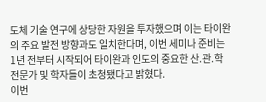도체 기술 연구에 상당한 자원을 투자했으며 이는 타이완의 주요 발전 방향과도 일치한다며, 이번 세미나 준비는 1년 전부터 시작되어 타이완과 인도의 중요한 산.관.학 전문가 및 학자들이 초청됐다고 밝혔다.
이번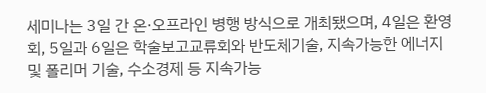세미나는 3일 간 온·오프라인 병행 방식으로 개최됐으며, 4일은 환영회, 5일과 6일은 학술보고교류회와 반도체기술, 지속가능한 에너지 및 폴리머 기술, 수소경제 등 지속가능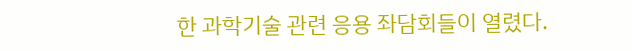한 과학기술 관련 응용 좌담회들이 열렸다.